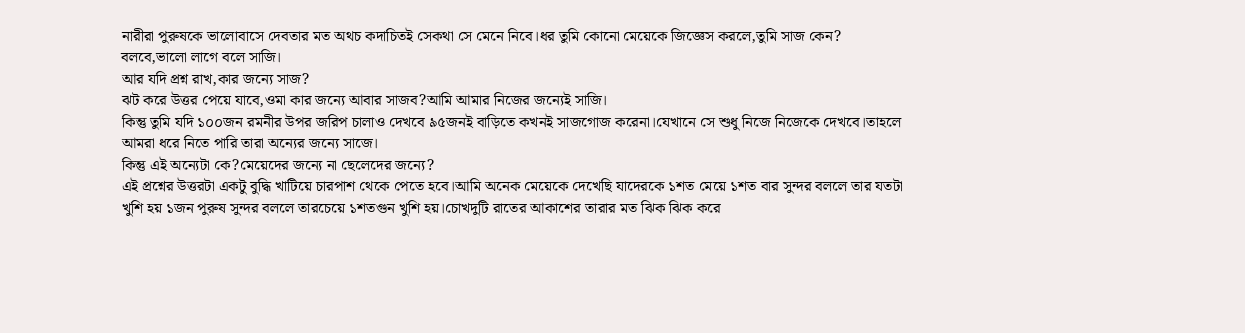নারীরা পুরুষকে ভালোবাসে দেবতার মত অথচ কদাচিতই সেকথা সে মেনে নিবে।ধর তুমি কোনো মেয়েকে জিজ্ঞেস করলে,তুমি সাজ কেন?
বলবে,ভালো লাগে বলে সাজি।
আর যদি প্রশ্ন রাখ,কার জন্যে সাজ?
ঝট করে উত্তর পেয়ে যাবে,ওমা কার জন্যে আবার সাজব?আমি আমার নিজের জন্যেই সাজি।
কিন্তু তুমি যদি ১০০জন রমনীর উপর জরিপ চালাও দেখবে ৯৫জনই বাড়িতে কখনই সাজগোজ করেনা।যেখানে সে শুধু নিজে নিজেকে দেখবে।তাহলে আমরা ধরে নিতে পারি তারা অন্যের জন্যে সাজে।
কিন্তু এই অন্যেটা কে?মেয়েদের জন্যে না ছেলেদের জন্যে?
এই প্রশ্নের উত্তরটা একটু বুদ্ধি খাটিয়ে চারপাশ থেকে পেতে হবে।আমি অনেক মেয়েকে দেখেছি যাদেরকে ১শত মেয়ে ১শত বার সুন্দর বললে তার যতটা খুশি হয় ১জন পুরুষ সুন্দর বললে তারচেয়ে ১শতগুন খুশি হয়।চোখদুটি রাতের আকাশের তারার মত ঝিক ঝিক করে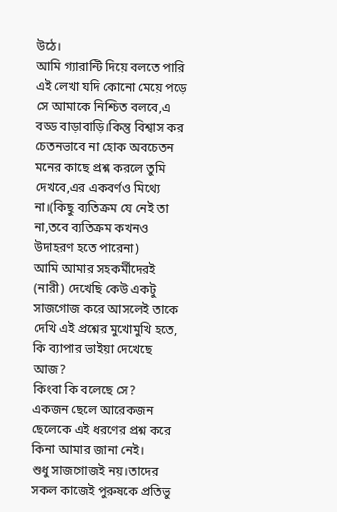উঠে।
আমি গ্যারান্টি দিয়ে বলতে পারি এই লেখা যদি কোনো মেয়ে পড়ে সে আমাকে নিশ্চিত বলবে,এ বড্ড বাড়াবাড়ি।কিন্তু বিশ্বাস কর চেতনভাবে না হোক অবচেতন মনের কাছে প্রশ্ন করলে তুমি দেখবে,এর একবর্ণও মিথ্যে না।(কিছু ব্যতিক্রম যে নেই তা না,তবে ব্যতিক্রম কখনও উদাহরণ হতে পারেনা)
আমি আমার সহকর্মীদেরই (নারী) দেখেছি কেউ একটু সাজগোজ করে আসলেই তাকে দেখি এই প্রশ্নের মুখোমুখি হতে,
কি ব্যাপার ভাইয়া দেখেছে আজ?
কিংবা কি বলেছে সে?
একজন ছেলে আরেকজন ছেলেকে এই ধরণের প্রশ্ন করে কিনা আমার জানা নেই।
শুধু সাজগোজই নয়।তাদের সকল কাজেই পুরুষকে প্রতিভু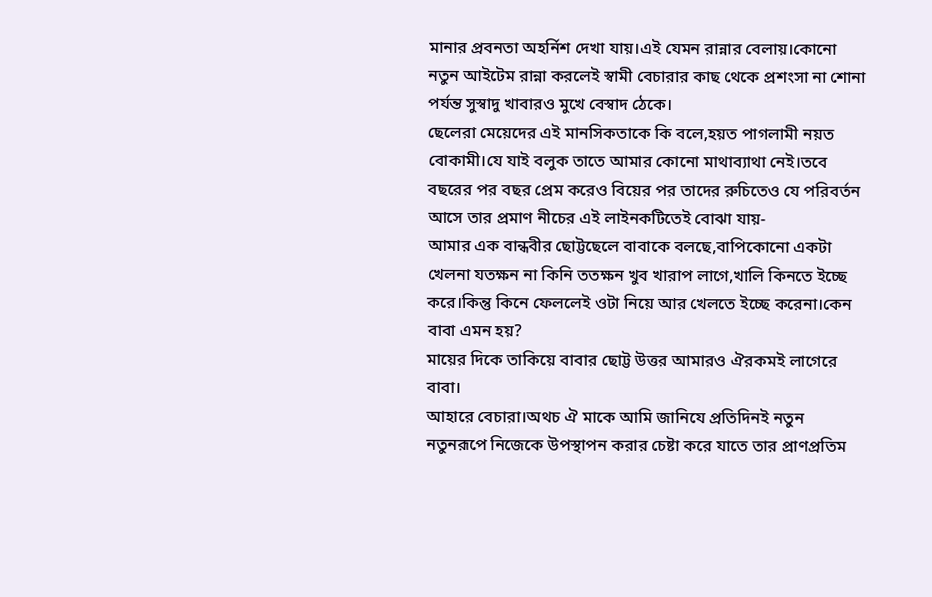মানার প্রবনতা অহর্নিশ দেখা যায়।এই যেমন রান্নার বেলায়।কোনো নতুন আইটেম রান্না করলেই স্বামী বেচারার কাছ থেকে প্রশংসা না শোনা পর্যন্ত সুস্বাদু খাবারও মুখে বেস্বাদ ঠেকে।
ছেলেরা মেয়েদের এই মানসিকতাকে কি বলে,হয়ত পাগলামী নয়ত বোকামী।যে যাই বলুক তাতে আমার কোনো মাথাব্যাথা নেই।তবে বছরের পর বছর প্রেম করেও বিয়ের পর তাদের রুচিতেও যে পরিবর্তন আসে তার প্রমাণ নীচের এই লাইনকটিতেই বোঝা যায়-
আমার এক বান্ধবীর ছোট্টছেলে বাবাকে বলছে,বাপিকোনো একটা খেলনা যতক্ষন না কিনি ততক্ষন খুব খারাপ লাগে,খালি কিনতে ইচ্ছে করে।কিন্তু কিনে ফেললেই ওটা নিয়ে আর খেলতে ইচ্ছে করেনা।কেন বাবা এমন হয়?
মায়ের দিকে তাকিয়ে বাবার ছোট্ট উত্তর আমারও ঐরকমই লাগেরে বাবা।
আহারে বেচারা।অথচ ঐ মাকে আমি জানিযে প্রতিদিনই নতুন নতুনরূপে নিজেকে উপস্থাপন করার চেষ্টা করে যাতে তার প্রাণপ্রতিম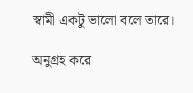স্বামী একটু ভালো বলে তারে।

অনুগ্রহ করে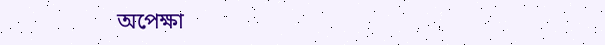অপেক্ষা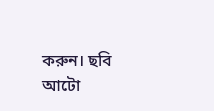করুন। ছবি আটো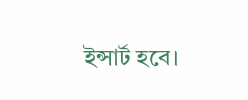ইন্সার্ট হবে।